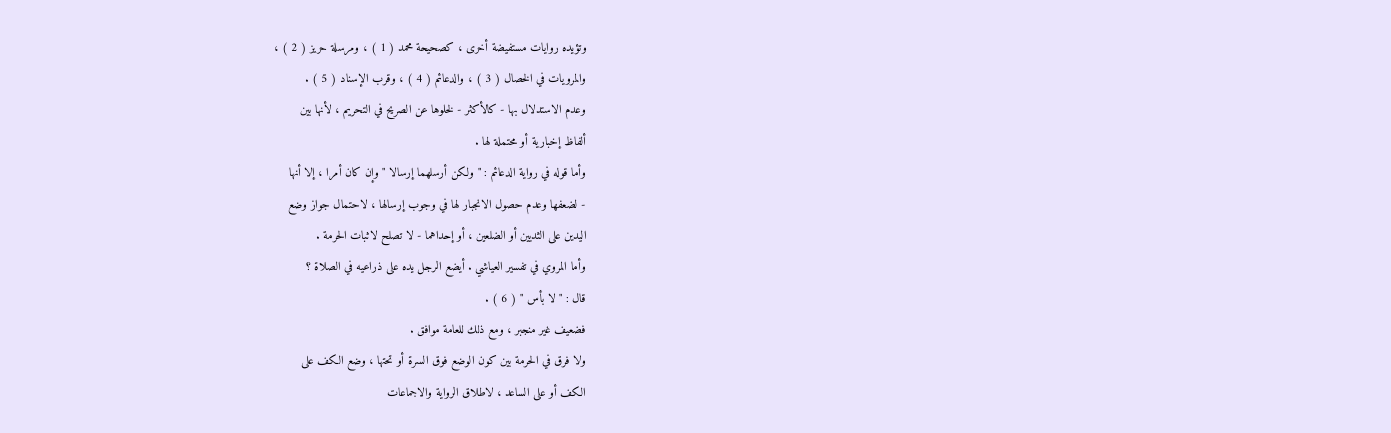وتؤيده روايات مستفيضة أخرى ، كصحيحة محمد ( 1 ) ، ومرسلة حريز ( 2 ) ،
والمرويات في الخصال ( 3 ) ، والدعائم ( 4 ) ، وقرب الإسناد ( 5 ) .
وعدم الاستدلال بها - كالأكثر - لخلوها عن الصريح في التحريم ، لأنها بين
ألفاظ إخبارية أو محتملة لها .
وأما قوله في رواية الدعائم : " ولكن أرسلهما إرسالا " وإن كان أمرا ، إلا أنها
- لضعفها وعدم حصول الانجبار لها في وجوب إرسالها ، لاحتمال جواز وضع
اليدين على الثديين أو الضلعين ، أو إحداهما - لا تصلح لاثبات الحرمة .
وأما المروي في تفسير العياشي . أيضع الرجل يده على ذراعيه في الصلاة ؟
قال : " لا بأس " ( 6 ) .
فضعيف غير منجبر ، ومع ذلك للعامة موافق .
ولا فرق في الحرمة بين كون الوضع فوق السرة أو تحتها ، وضع الكف على
الكف أو على الساعد ، لاطلاق الرواية والاجماعات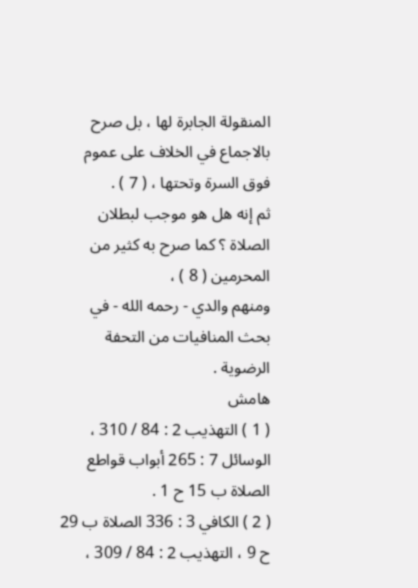المنقولة الجابرة لها ، بل صرح
بالاجماع في الخلاف على عموم فوق السرة وتحتها ، ( 7 ) .
ثم إنه هل هو موجب لبطلان الصلاة ؟ كما صرح به كثير من المحرمين ( 8 ) ،
ومنهم والدي - رحمه الله - في بحث المنافيات من التحفة الرضوية .
هامش
( 1 ) التهذيب 2 : 84 / 310 ، الوسائل 7 : 265 أبواب قواطع الصلاة ب 15 ح 1 .
( 2 ) الكافي 3 : 336 الصلاة ب 29 ح 9 ، التهذيب 2 : 84 / 309 ،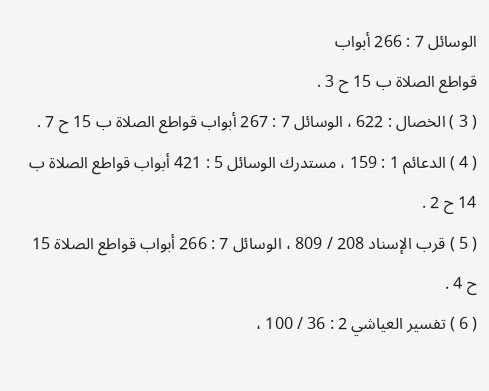الوسائل 7 : 266 أبواب
قواطع الصلاة ب 15 ح 3 .
( 3 ) الخصال : 622 ، الوسائل 7 : 267 أبواب قواطع الصلاة ب 15 ح 7 .
( 4 ) الدعائم 1 : 159 ، مستدرك الوسائل 5 : 421 أبواب قواطع الصلاة ب 14 ح 2 .
( 5 ) قرب الإسناد 208 / 809 ، الوسائل 7 : 266 أبواب قواطع الصلاة 15 ح 4 .
( 6 ) تفسير العياشي 2 : 36 / 100 ،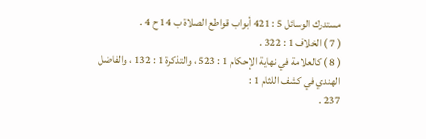مستدرك الوسائل 5 : 421 أبواب قواطع الصلاة ب 14 ح 4 .
( 7 ) الخلاف 1 : 322 .
( 8 ) كالعلامة في نهاية الإحكام 1 : 523 ، والتذكرة 1 : 132 ، والفاضل الهندي في كشف اللثام 1 :
237 .